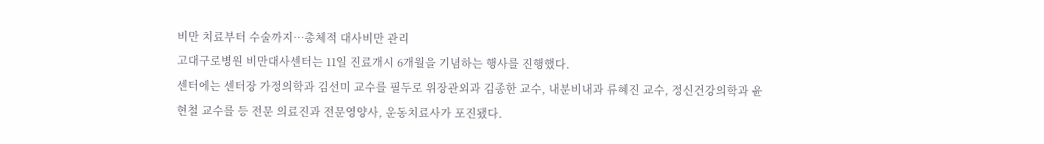비만 치료부터 수술까지…총체적 대사비만 관리
고대구로병원 비만대사센터는 11일 진료개시 6개월을 기념하는 행사를 진행했다.
센터에는 센터장 가정의학과 김선미 교수를 필두로 위장관외과 김종한 교수, 내분비내과 류혜진 교수, 정신건강의학과 윤현철 교수를 등 전문 의료진과 전문영양사, 운동치료사가 포진됐다.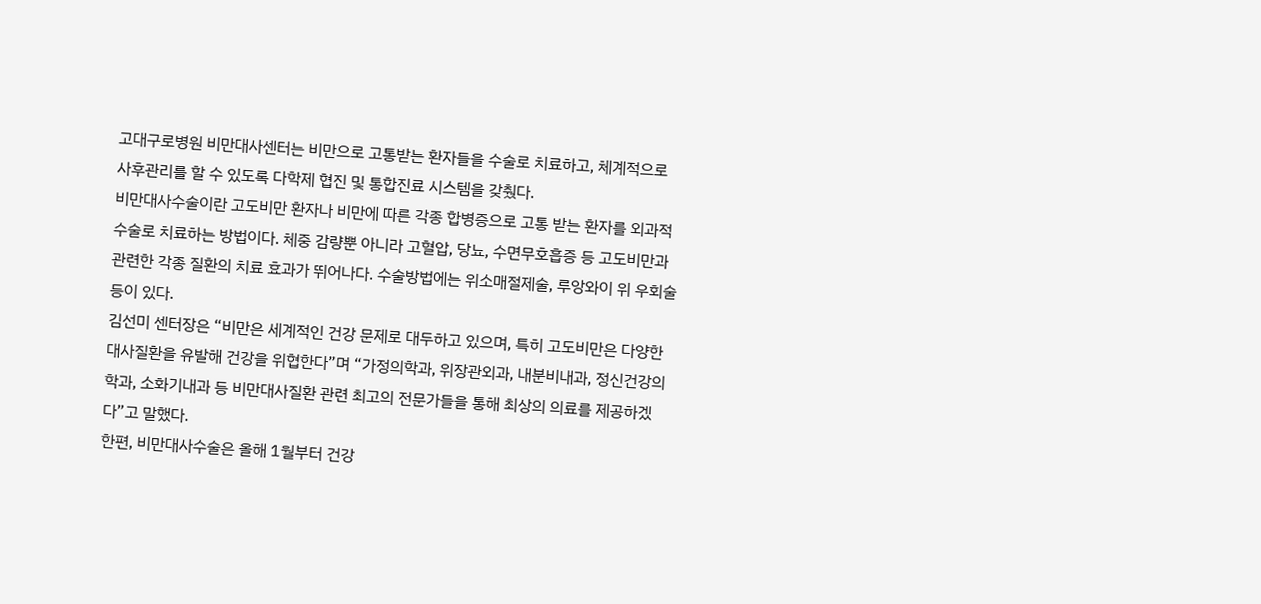고대구로병원 비만대사센터는 비만으로 고통받는 환자들을 수술로 치료하고, 체계적으로 사후관리를 할 수 있도록 다학제 협진 및 통합진료 시스템을 갖췄다.
비만대사수술이란 고도비만 환자나 비만에 따른 각종 합병증으로 고통 받는 환자를 외과적 수술로 치료하는 방법이다. 체중 감량뿐 아니라 고혈압, 당뇨, 수면무호흡증 등 고도비만과 관련한 각종 질환의 치료 효과가 뛰어나다. 수술방법에는 위소매절제술, 루앙와이 위 우회술 등이 있다.
김선미 센터장은 “비만은 세계적인 건강 문제로 대두하고 있으며, 특히 고도비만은 다양한 대사질환을 유발해 건강을 위협한다”며 “가정의학과, 위장관외과, 내분비내과, 정신건강의학과, 소화기내과 등 비만대사질환 관련 최고의 전문가들을 통해 최상의 의료를 제공하겠다”고 말했다.
한편, 비만대사수술은 올해 1월부터 건강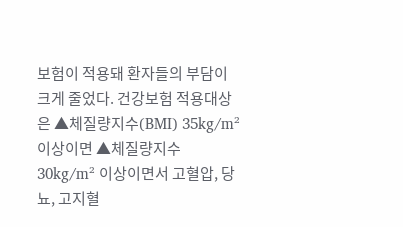보험이 적용돼 환자들의 부담이 크게 줄었다. 건강보험 적용대상은 ▲체질량지수(BMI) 35kg/m² 이상이면 ▲체질량지수 30kg/m² 이상이면서 고혈압, 당뇨, 고지혈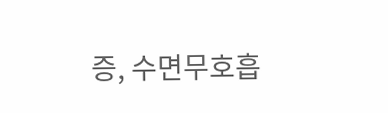증, 수면무호흡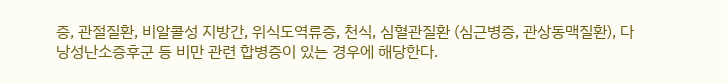증, 관절질환, 비알콜성 지방간, 위식도역류증, 천식, 심혈관질환 (심근병증, 관상동맥질환), 다낭성난소증후군 등 비만 관련 합병증이 있는 경우에 해당한다.